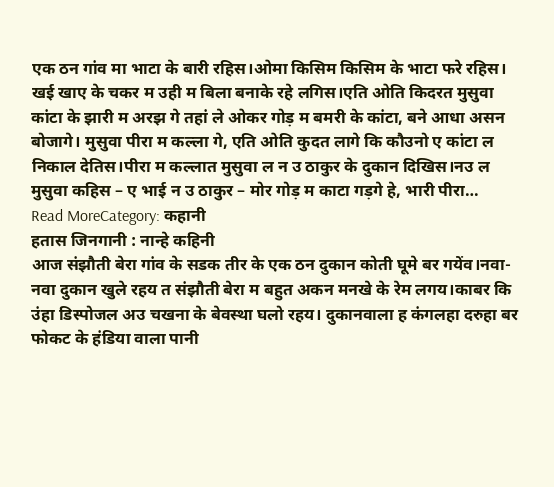एक ठन गांव मा भाटा के बारी रहिस।ओमा किसिम किसिम के भाटा फरे रहिस। खई खाए के चकर म उही म बिला बनाके रहे लगिस।एति ओति किदरत मुसुवा कांटा के झारी म अरझ गे तहां ले ओकर गोड़ म बमरी के कांटा, बने आधा असन बोजागे। मुसुवा पीरा म कल्ला गे, एति ओति कुदत लागे कि कौउनो ए कांटा ल निकाल देतिस।पीरा म कल्लात मुसुवा ल न उ ठाकुर के दुकान दिखिस।नउ ल मुसुवा कहिस – ए भाई न उ ठाकुर – मोर गोड़ म काटा गड़गे हे, भारी पीरा…
Read MoreCategory: कहानी
हतास जिनगानी : नान्हे कहिनी
आज संझौती बेरा गांव के सडक तीर के एक ठन दुकान कोती घूमे बर गयेंव।नवा-नवा दुकान खुले रहय त संझौती बेरा म बहुत अकन मनखे के रेम लगय।काबर कि उंहा डिस्पोजल अउ चखना के बेवस्था घलो रहय। दुकानवाला ह कंगलहा दरुहा बर फोकट के हंडिया वाला पानी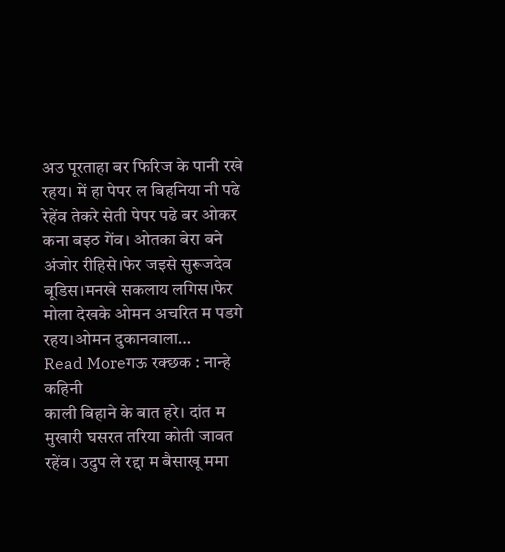अउ पूरताहा बर फिरिज के पानी रखे रहय। में हा पेपर ल बिहनिया नी पढे रेहेंव तेकरे सेती पेपर पढे बर ओकर कना बइठ गेंव। ओतका बेरा बने अंजोर रीहिसे।फेर जइसे सुरूजदेव बूडिस।मनखे सकलाय लगिस।फेर मोला देखके ओमन अचरित म पडगे रहय।ओमन दुकानवाला…
Read Moreगऊ रक्छक : नान्हे कहिनी
काली बिहाने के बात हरे। दांत म मुखारी घसरत तरिया कोती जावत रहेंव। उदुप ले रद्दा म बैसाखू ममा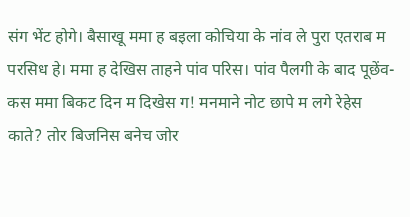संग भेंट होगे। बैसाखू ममा ह बइला कोचिया के नांव ले पुरा एतराब म परसिध हे। ममा ह देखिस ताहने पांव परिस। पांव पैलगी के बाद पूछेंव-कस ममा बिकट दिन म दिखेस ग! मनमाने नोट छापे म लगे रेहेस काते? तोर बिजनिस बनेच जोर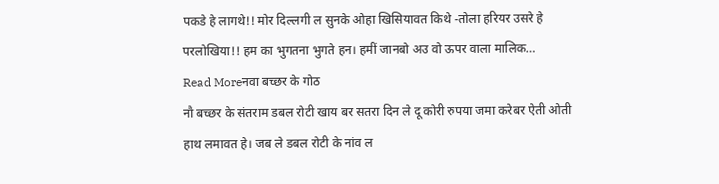पकडे हे लागथे!! मोर दिल्लगी ल सुनके ओहा खिसियावत किथे -तोला हरियर उसरे हे परलोखिया!! हम का भुगतना भुगते हन। हमीं जानबो अउ वो ऊपर वाला मालिक…
Read Moreनवा बच्छर के गोठ
नौ बच्छर के संतराम डबल रोटी खाय बर सतरा दिन ले दू कोरी रुपया जमा करेबर ऐती ओती हाथ लमावत हे। जब ले डबल रोटी के नांव ल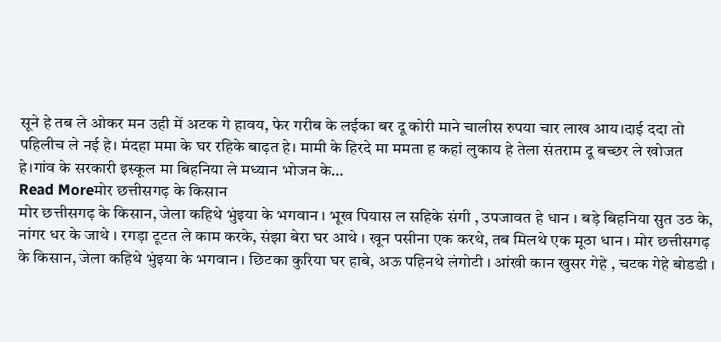सूने हे तब ले ओकर मन उही में अटक गे हावय, फेर गरीब के लईका बर दू कोरी माने चालीस रुपया चार लाख आय।दाई ददा तो पहिलीच ले नई हे। मंदहा ममा के घर रहिके बाढ़त हे। मामी के हिरदे मा ममता ह कहां लुकाय हे तेला संतराम दू बच्छर ले खोजत हे।गांव के सरकारी इस्कूल मा बिहनिया ले मध्यान भोजन के…
Read Moreमोर छत्तीसगढ़ के किसान
मोर छत्तीसगढ़ के किसान, जेला कहिथे भुंइया के भगवान । भूख पियास ल सहिके संगी , उपजावत हे धान । बड़े बिहनिया सुत उठ के, नांगर धर के जाथे । रगड़ा टूटत ले काम करके, संझा बेरा घर आथे । खून पसीना एक करथे, तब मिलथे एक मूठा धान । मोर छत्तीसगढ़ के किसान, जेला कहिथे भुंइया के भगवान । छिटका कुरिया घर हाबे, अऊ पहिनथे लंगोटी । आंखी कान खुसर गेहे , चटक गेहे बोडडी ।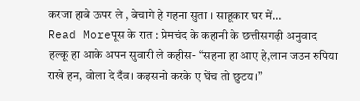करजा हाबे ऊपर ले , बेचागे हे गहना सुता । साहूकार घर में…
Read Moreपूस के रात : प्रेमचंद के कहानी के छत्तीसगढ़ी अनुवाद
हल्कू हा आके अपन सुवारी ले कहीस- “सहना हा आए हे,लान जउन रुपिया राखे हन, वोला दे दँव। कइसनो करके ए घेंच तो छुटय।”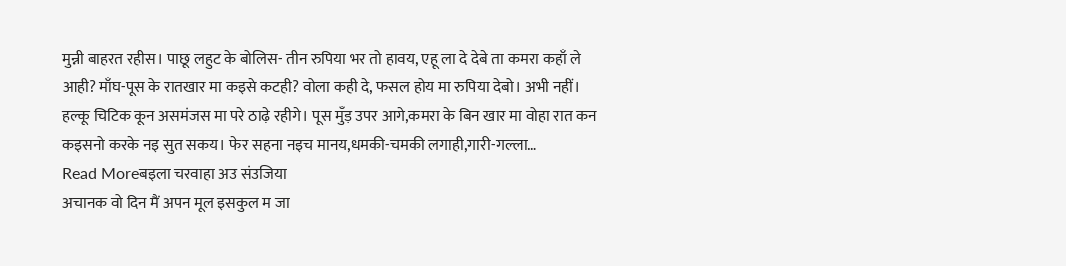मुन्नी बाहरत रहीस। पाछू लहुट के बोलिस- तीन रुपिया भर तो हावय, एहू ला दे देबे ता कमरा कहाँ ले आही? माँघ-पूस के रातखार मा कइसे कटही? वोला कही दे, फसल होय मा रुपिया देबो। अभी नहीं। हल्कू चिटिक कून असमंजस मा परे ठाढ़े रहीगे। पूस मुँड़ उपर आगे,कमरा के बिन खार मा वोहा रात कन कइसनो करके नइ सुत सकय। फेर सहना नइच मानय,धमकी-चमकी लगाही,गारी-गल्ला…
Read Moreबइला चरवाहा अउ संउजिया
अचानक वो दिन मैं अपन मूल इसकुल म जा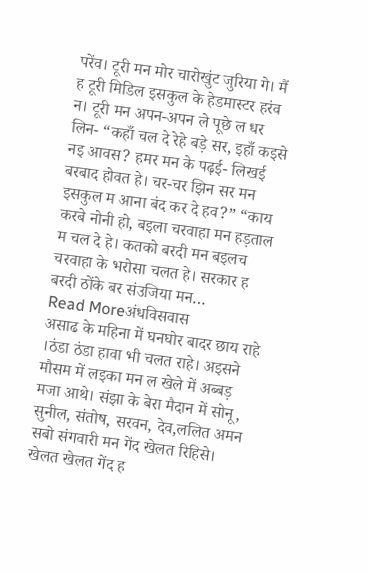परेंव। टूरी मन मोर चारोखुंट जुरिया गे। मैं ह टूरी मिडिल इसकुल के हेडमास्टर हरंव न। टूरी मन अपन-अपन ले पूछे ल धर लिन- “कहाँ चल दे रेहे बड़े सर, इहाँ कइसे नइ आवस? हमर मन के पढ़ई- लिखई बरबाद होवत हे। चर-चर झिन सर मन इसकुल म आना बंद कर दे हव?” “काय करबे नोनी हो, बइला चरवाहा मन हड़ताल म चल दे हे। कतको बरदी मन बइलच चरवाहा के भरोसा चलत हे। सरकार ह बरदी ठोंके बर संउजिया मन…
Read Moreअंधविसवास
असाढ के महिना में घनघोर बादर छाय राहे ।ठंडा ठंडा हावा भी चलत राहे। अइसने मौसम में लइका मन ल खेले में अब्बड़ मजा आथे। संझा के बेरा मैदान में सोनू, सुनील, संतोष, सरवन, देव,ललित अमन सबो संगवारी मन गेंद खेलत रिहिसे। खेलत खेलत गेंद ह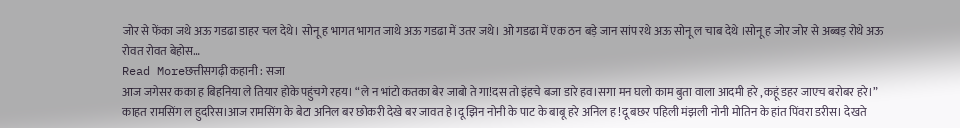जोर से फेंका जथे अऊ गडढा डाहर चल देथे। सोनू ह भागत भागत जाथे अऊ गडढा में उतर जथे। ओ गडढा में एक ठन बड़े जान सांप रथे अऊ सोनू ल चाब देथे ।सोनू ह जोर जोर से अब्बड़ रोथे अऊ रोवत रोवत बेहोस…
Read Moreछत्तीसगढ़ी कहानी : सजा
आज जगेसर कका ह बिहनिया ले तियार होके पहुंचगे रहय। “ले न भांटो कतका बेर जाबो ते गा!दस तो इंहचे बजा डारे हव।सगा मन घलो काम बुता वाला आदमी हरे ,कहूं डहर जाएच बरोबर हरे।” काहत रामसिंग ल हुदरिस।आज रामसिंग के बेटा अनिल बर छोकरी देखे बर जावत हे।दू झिन नोनी के पाट के बाबू हरे अनिल ह !दू बछर पहिली मंझली नोनी मोतिन के हांत पिंवरा डरीस। देखते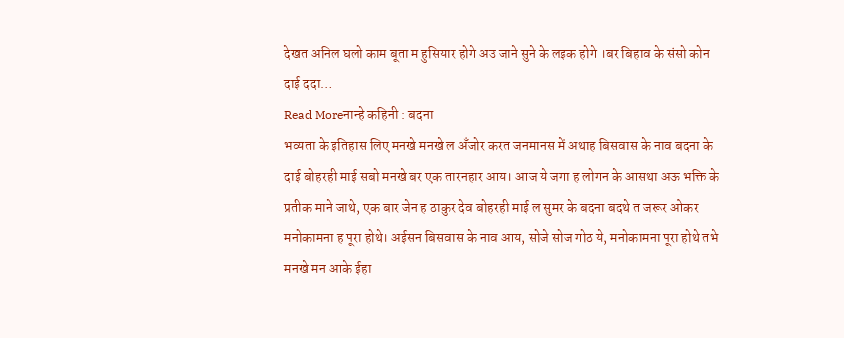देखत अनिल घलो काम बूता म हुसियार होगे अउ जाने सुने के लइक होगे ।बर बिहाव के संसो कोन दाई ददा…
Read Moreनान्हे कहिनी : बदना
भव्यता के इतिहास लिए मनखे मनखे ल अँजोर करत जनमानस में अथाह बिसवास के नाव बदना के दाई बोहरही माई सबो मनखे बर एक तारनहार आय। आज ये जगा ह लोगन के आसथा अऊ भक्ति के प्रतीक माने जाथे, एक बार जेन ह ठाकुर देव बोहरही माई ल सुमर के बदना बदथे त जरूर ओकर मनोकामना ह पूरा होथे। अईसन बिसवास के नाव आय, सोजे सोज गोठ ये, मनोकामना पूरा होथे तभे मनखे मन आके ईहा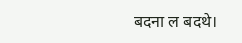बदना ल बदथे।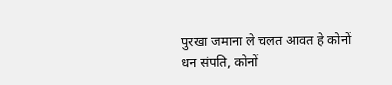पुरखा जमाना ले चलत आवत हे कोनों धन संपति, कोनों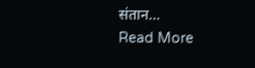संतान…
Read More